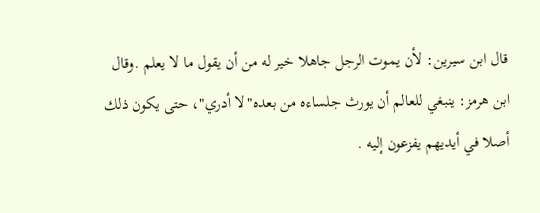قال ابن سيرين: لأن يموت الرجل جاهلا خير له من أن يقول ما لا يعلم .وقال ابن هرمز: ينبغي للعالم أن يورث جلساءه من بعده"لا أدري"، حتى يكون ذلك أصلا في أيديهم يفزعون إليه .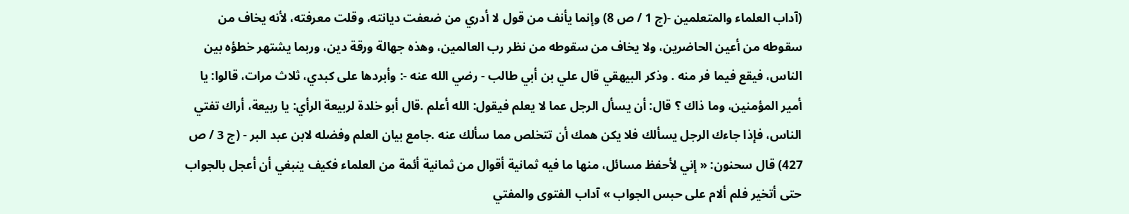(آداب العلماء والمتعلمين -(ج 1 / ص 8) وإنما يأنف من قول لا أدري من ضعفت ديانته، وقلت معرفته، لأنه يخاف من سقوطه من أعين الحاضرين، ولا يخاف من سقوطه من نظر رب العالمين، وهذه جهالة ورقة دين، وربما يشتهر خطؤه بين الناس، فيقع فيما فر منه . وذكر البيهقي قال علي بن أبي طالب - رضي الله عنه -: وأبردها على كبدي، ثلاث مرات، قالوا: يا أمير المؤمنين، وما ذاك ؟ قال: أن يسأل الرجل عما لا يعلم فيقول: الله أعلم .قال أبو خلدة لربيعة الرأي: يا ربيعة، أراك تفتي الناس، فإذا جاءك الرجل يسألك فلا يكن همك أن تتخلص مما سألك عنه .جامع بيان العلم وفضله لابن عبد البر - (ج 3 / ص 427) قال سحنون: « إني لأحفظ مسائل، منها ما فيه ثمانية أقوال من ثمانية أئمة من العلماء فكيف ينبغي أن أعجل بالجواب حتى أتخير فلم ألام على حبس الجواب » آداب الفتوى والمفتي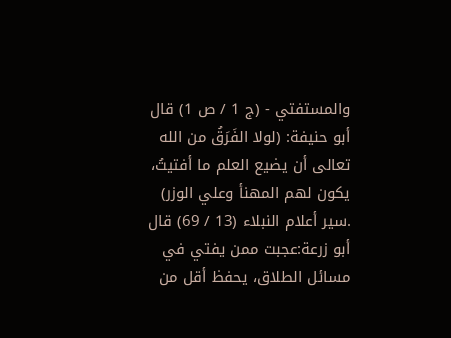والمستفتي - (ج 1 / ص 1) قال أبو حنيفة: (لولا الفَرَقُ من الله تعالى أن يضيع العلم ما أفتيتُ، يكون لهم المهنأ وعلي الوزر) .سير أعلام النبلاء (13 / 69) قال أبو زرعة:عجبت ممن يفتي في مسائل الطلاق، يحفظ أقل من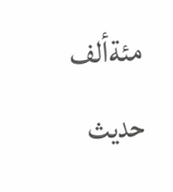مئةألف حديث